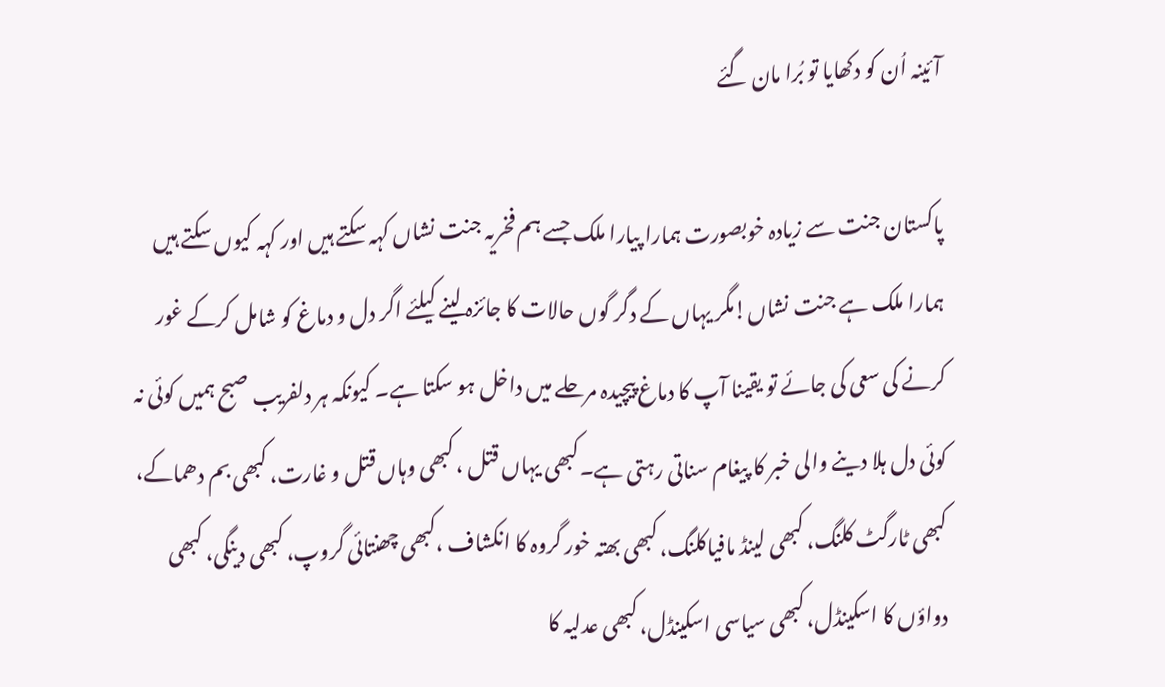آئینہ اُن کو دکھایا تو بُرا مان گئے

پاکستان جنت سے زیادہ خوبصورت ہمارا پیارا ملک جسے ہم فخریہ جنت نشاں کہہ سکتے ہیں اور کہہ کیوں سکتے ہیں ہمارا ملک ہے جنت نشاں!مگر یہاں کے دگر گوں حالات کا جائزہ لینے کیلئے اگر دل و دماغ کو شامل کرکے غور کرنے کی سعی کی جائے تو یقینا آپ کا دماغ پیچیدہ مرحلے میں داخل ہو سکتا ہے۔ کیونکہ ہر دلفریب صبح ہمیں کوئی نہ کوئی دل ہلا دینے والی خبر کا پیغام سناتی رہتی ہے۔کبھی یہاں قتل ، کبھی وہاں قتل و غارت، کبھی بم دھماکے، کبھی ٹارگٹ کلنگ، کبھی لینڈ مافیاکلنگ، کبھی بھتہ خور گروہ کا انکشاف ،کبھی چھنتائی گروپ، کبھی دینگی، کبھی دواؤں کا اسکینڈل، کبھی سیاسی اسکینڈل، کبھی عدلیہ کا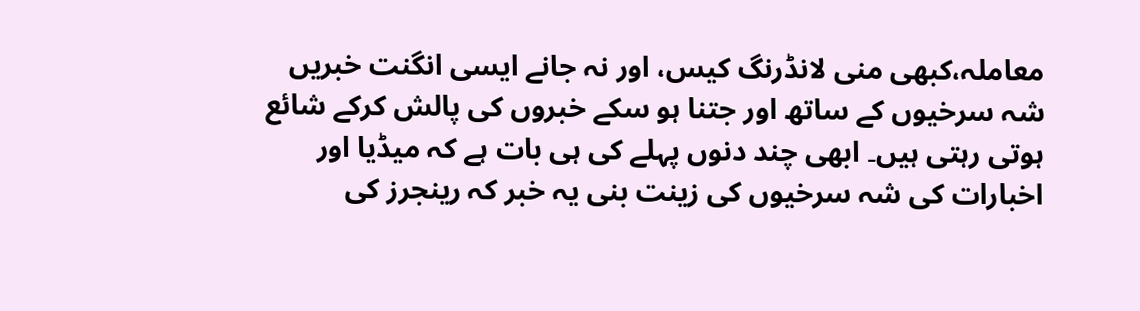معاملہ،کبھی منی لانڈرنگ کیس، اور نہ جانے ایسی انگنت خبریں شہ سرخیوں کے ساتھ اور جتنا ہو سکے خبروں کی پالش کرکے شائع ہوتی رہتی ہیں۔ ابھی چند دنوں پہلے کی ہی بات ہے کہ میڈیا اور اخبارات کی شہ سرخیوں کی زینت بنی یہ خبر کہ رینجرز کی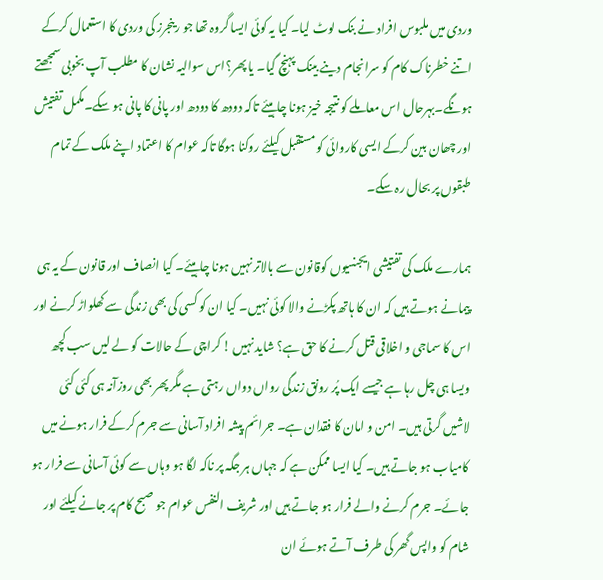وردی میں ملبوس افراد نے بنک لوٹ لیا۔ کیا یہ کوئی ایسا گروہ تھا جو رینجرز کی وردی کا استعمال کرکے اتنے خطرناک کام کو سرانجام دینے بینک پہنچ گیا۔ یا پھر؟اس سوالیہ نشان کا مطلب آپ بخوبی سمجھتے ہونگے۔بہرحال اس معاملے کو نتیجہ خیز ہونا چاہیئے تاکہ دودھ کا دودھ اور پانی کا پانی ہو سکے۔مکمل تفتیش اور چھان بین کرکے ایسی کاروائی کو مستقبل کیلئے روکنا ہوگا تاکہ عوام کا اعتماد اپنے ملک کے تمام طبقوں پر بحال رہ سکے۔

ہمارے ملک کی تفتیشی ایجنسیوں کوقانون سے بالاتر نہیں ہونا چاہیئے۔ کیا انصاف اور قانون کے یہ ہی پیمانے ہوتے ہیں کہ ان کا ہاتھ پکڑنے والا کوئی نہیں۔ کیا ان کو کسی کی بھی زندگی سے کھلواڑ کرنے اور اس کا سماجی و اخلاقی قتل کرنے کا حق ہے؟ شاید نہیں ! کراچی کے حالات کو لے لیں سب کچھ ویسا ہی چل رہا ہے جیسے ایک پُر رونق زندگی رواں دواں رہتی ہے مگر پھر بھی روزآنہ ہی کئی کئی لاشیں گرتی ہیں۔ امن و امان کا فقدان ہے۔ جرائم پیشہ افراد آسانی سے جرم کرکے فرار ہونے میں کامیاب ہو جاتے ہیں۔ کیا ایسا ممکن ہے کہ جہاں ہر جگہ پر ناکہ لگا ہو وہاں سے کوئی آسانی سے فرار ہو جائے۔ جرم کرنے والے فرار ہو جاتے ہیں اور شریف النفس عوام جو صبح کام پر جانے کیلئے اور شام کو واپس گھر کی طرف آتے ہوئے ان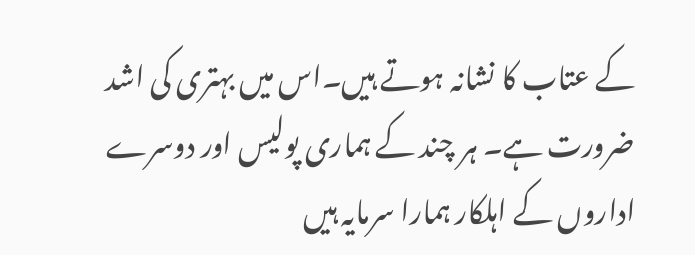کے عتاب کا نشانہ ہوتے ہیں۔اس میں بہتری کی اشد ضرورت ہے۔ ہر چند کے ہماری پولیس اور دوسرے اداروں کے اہلکار ہمارا سرمایہ ہیں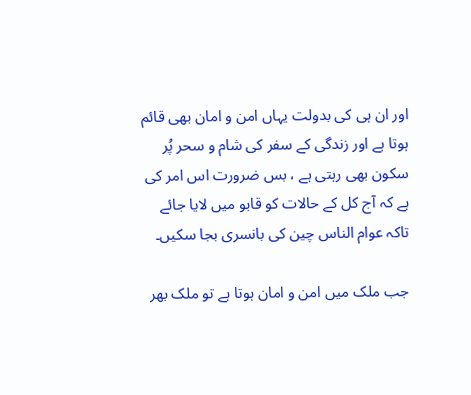اور ان ہی کی بدولت یہاں امن و امان بھی قائم ہوتا ہے اور زندگی کے سفر کی شام و سحر پُر سکون بھی رہتی ہے ، بس ضرورت اس امر کی ہے کہ آج کل کے حالات کو قابو میں لایا جائے تاکہ عوام الناس چین کی بانسری بجا سکیں۔

جب ملک میں امن و امان ہوتا ہے تو ملک بھر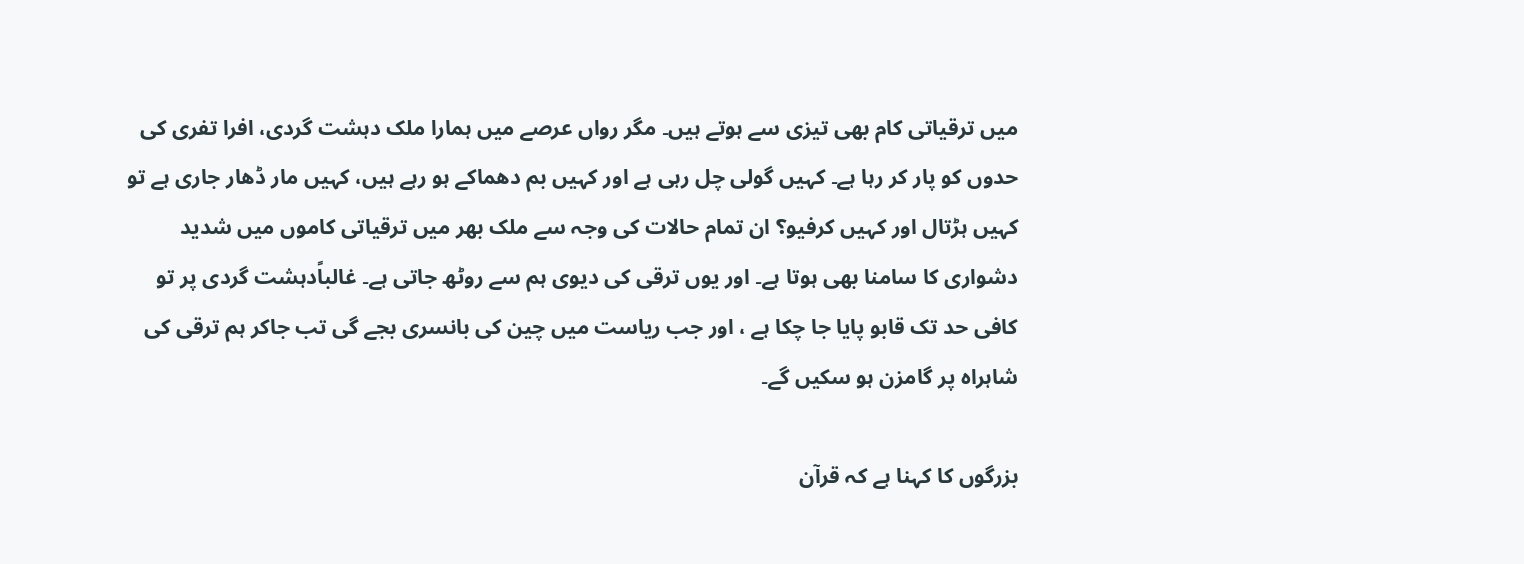میں ترقیاتی کام بھی تیزی سے ہوتے ہیں۔ مگر رواں عرصے میں ہمارا ملک دہشت گردی، افرا تفری کی حدوں کو پار کر رہا ہے۔ کہیں گولی چل رہی ہے اور کہیں بم دھماکے ہو رہے ہیں، کہیں مار ڈھار جاری ہے تو کہیں ہڑتال اور کہیں کرفیو؟ ان تمام حالات کی وجہ سے ملک بھر میں ترقیاتی کاموں میں شدید دشواری کا سامنا بھی ہوتا ہے۔ اور یوں ترقی کی دیوی ہم سے روٹھ جاتی ہے۔ غالباًدہشت گردی پر تو کافی حد تک قابو پایا جا چکا ہے ، اور جب ریاست میں چین کی بانسری بجے گی تب جاکر ہم ترقی کی شاہراہ پر گامزن ہو سکیں گے۔

بزرگوں کا کہنا ہے کہ قرآن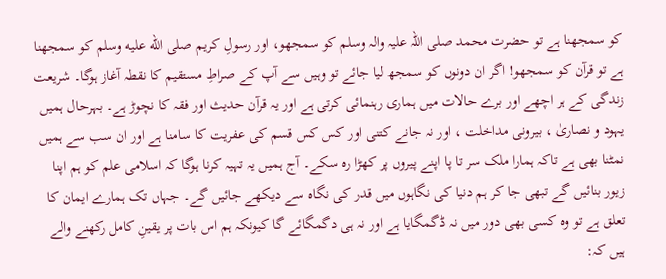کو سمجھنا ہے تو حضرت محمد صلی اللہ علیہ والہ وسلم کو سمجھو، اور رسولِ کریم صلى الله عليه وسلم کو سمجھنا ہے تو قرآن کو سمجھو! اگر ان دونوں کو سمجھ لیا جائے تو وہیں سے آپ کے صراطِ مستقیم کا نقطہ آغاز ہوگا۔ شریعت زندگی کے ہر اچھے اور برے حالات میں ہماری رہنمائی کرتی ہے اور یہ قرآن حدیث اور فقہ کا نچوڑ ہے۔ بہرحال ہمیں یہود و نصاریٰ ، بیرونی مداخلت ، اور نہ جانے کتنی اور کس کس قسم کی عفریت کا سامنا ہے اور ان سب سے ہمیں نمٹنا بھی ہے تاکہ ہمارا ملک سر تا پا اپنے پیروں پر کھڑا رہ سکے۔ آج ہمیں یہ تہیہ کرنا ہوگا کہ اسلامی علم کو ہم اپنا زیور بنائیں گے تبھی جا کر ہم دنیا کی نگاہوں میں قدر کی نگاہ سے دیکھے جائیں گے۔ جہاں تک ہمارے ایمان کا تعلق ہے تو وہ کسی بھی دور میں نہ ڈگمگایا ہے اور نہ ہی دگمگائے گا کیونکہ ہم اس بات پر یقینِ کامل رکھنے والے ہیں کہ: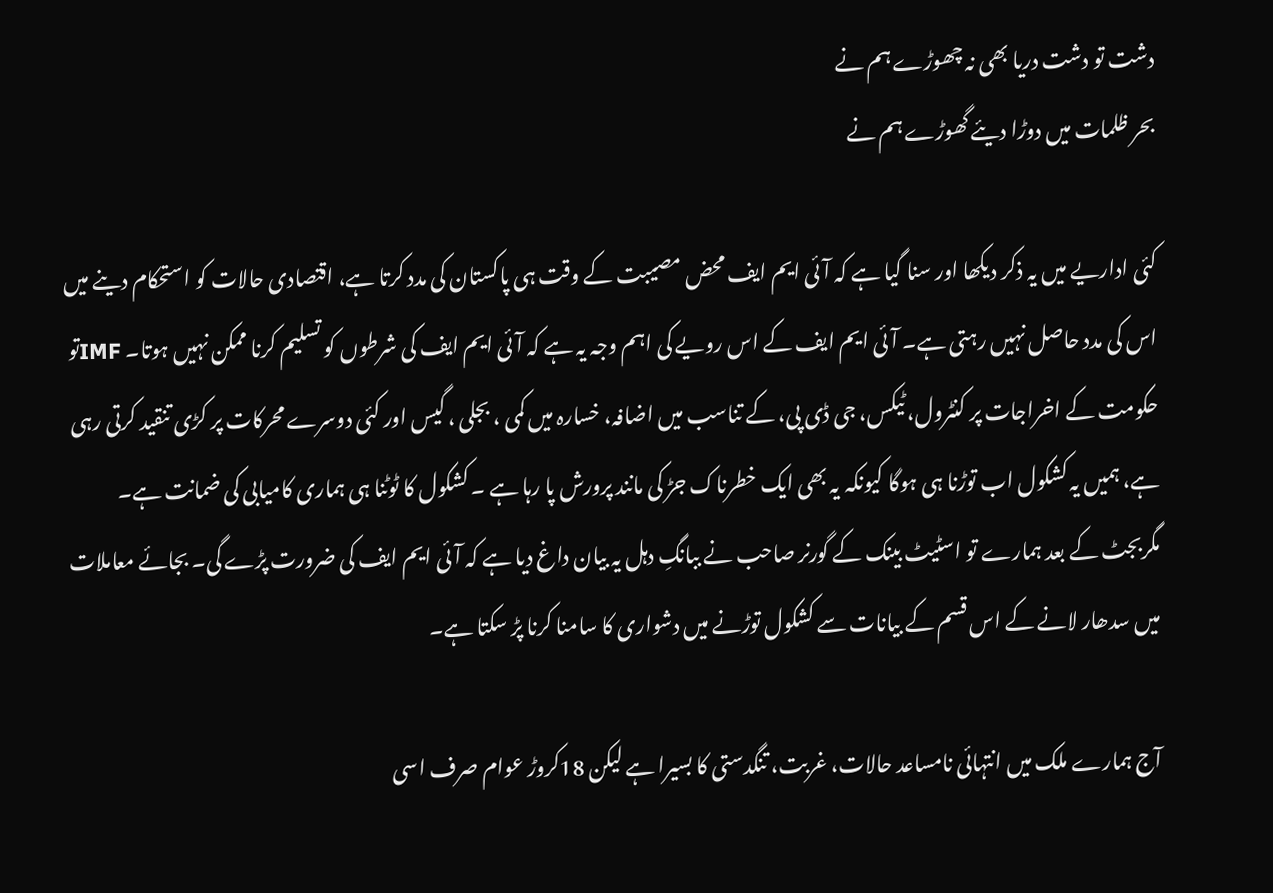دشت تو دشت دریا بھی نہ چھوڑے ہم نے
بحر ظلمات میں دوڑا دیئے گھوڑے ہم نے

کئی اداریے میں یہ ذکر دیکھا اور سنا گیا ہے کہ آئی ایم ایف محض مصیبت کے وقت ہی پاکستان کی مدد کرتا ہے، اقتصادی حالات کو استحکام دینے میں اس کی مدد حاصل نہیں رہتی ہے۔ آئی ایم ایف کے اس رویے کی اہم وجہ یہ ہے کہ آئی ایم ایف کی شرطوں کو تسلیم کرنا ممکن نہیں ہوتا۔ IMFتو حکومت کے اخراجات پر کنٹرول، ٹیکس، جی ڈی پی، کے تناسب میں اضافہ، خسارہ میں کمی ، بجلی ، گیس اور کئی دوسرے محرکات پر کڑی تنقید کرتی رہی ہے، ہمیں یہ کشکول اب توڑنا ہی ہوگا کیونکہ یہ بھی ایک خطرناک جڑ کی مانند پرورش پا رہا ہے ۔ کشکول کا ٹوٹنا ہی ہماری کامیابی کی ضمانت ہے۔ مگربجٹ کے بعد ہمارے تو اسٹیٹ بینک کے گورنر صاحب نے ببانگِ دہل یہ بیان داغ دیا ہے کہ آئی ایم ایف کی ضرورت پڑے گی۔ بجائے معاملات میں سدھار لانے کے اس قسم کے بیانات سے کشکول توڑنے میں دشواری کا سامنا کرنا پڑ سکتا ہے۔

آج ہمارے ملک میں انتہائی نامساعد حالات، غربت، تنگدستی کا بسیرا ہے لیکن 18کروڑ عوام صرف اسی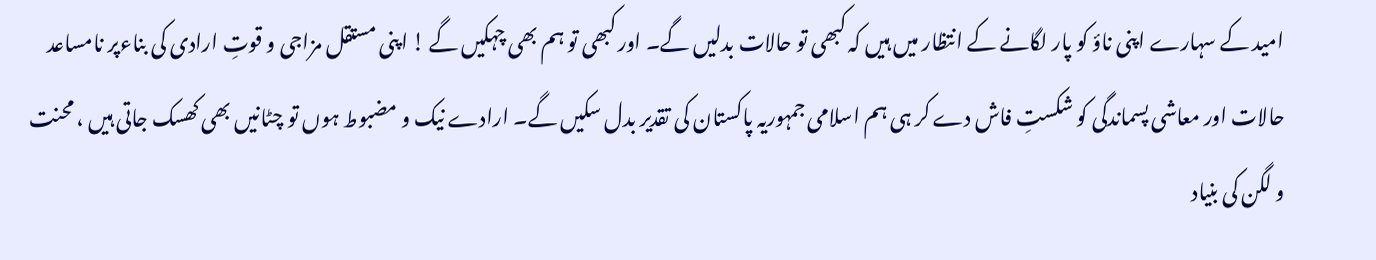امید کے سہارے اپنی ناؤ کو پار لگانے کے انتظار میں ہیں کہ کبھی تو حالات بدلیں گے۔ اور کبھی تو ہم بھی چہکیں گے ! اپنی مستقل مزاجی و قوتِ ارادی کی بناءپر نامساعد حالات اور معاشی پسماندگی کو شکستِ فاش دے کر ہی ہم اسلامی جمہوریہ پاکستان کی تقدیر بدل سکیں گے۔ ارادے نیک و مضبوط ہوں تو چٹانیں بھی کھسک جاتی ہیں ، محنت و لگن کی بنیاد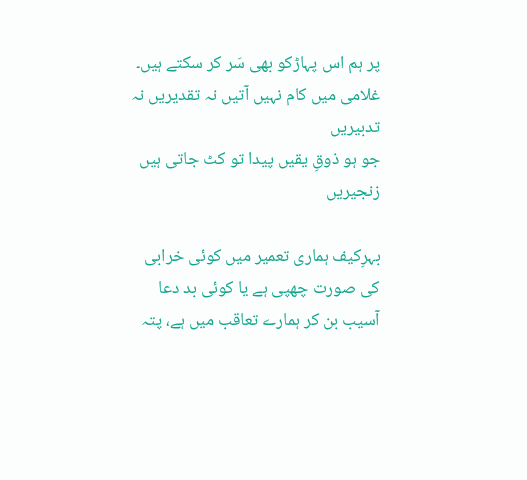پر ہم اس پہاڑکو بھی سَر کر سکتے ہیں۔
غلامی میں کام نہیں آتیں نہ تقدیریں نہ تدبیریں
جو ہو ذوقِ یقیں پیدا تو کٹ جاتی ہیں زنجیریں

بہرِکیف ہماری تعمیر میں کوئی خرابی کی صورت چھپی ہے یا کوئی بد دعا آسیب بن کر ہمارے تعاقب میں ہے، پتہ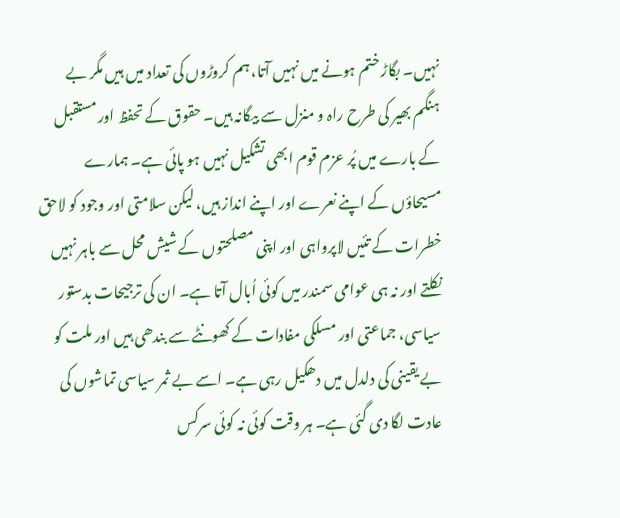نہیں۔ بگاڑ ختم ہونے میں نہیں آتا، ہم کروڑوں کی تعداد میں ہیں مگر بے ہنگم بھیر کی طرح راہ و منزل سے بیگانہ ہیں۔ حقوق کے تحفظ اور مستقبل کے بارے میں پُر عزم قوم ابھی تشکیل نہیں ہو پائی ہے۔ ہمارے مسیحاؤں کے اپنے نعرے اور اپنے انداز ہیں، لیکن سلامتی اور وجود کو لاحق خطرات کے تئیں لاپرواہی اور اپنی مصلحتوں کے شیش محل سے باہر نہیں نکلتے اور نہ ہی عوامی سمندر میں کوئی اُبال آتا ہے۔ ان کی ترجیحات بدستور سیاسی، جماعتی اور مسلکی مفادات کے کھونٹے سے بندھی ہیں اور ملت کو بے یقینی کی دلدل میں دھکیل رہی ہے۔ اسے بے ثمر سیاسی تماشوں کی عادت لگا دی گئی ہے۔ ہر وقت کوئی نہ کوئی سرکس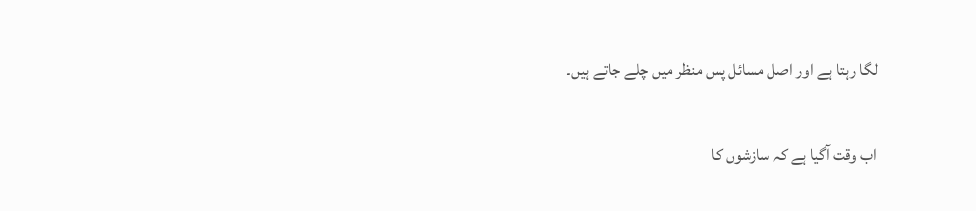لگا رہتا ہے اور اصل مسائل پس منظر میں چلے جاتے ہیں۔

اب وقت آگیا ہے کہ سازشوں کا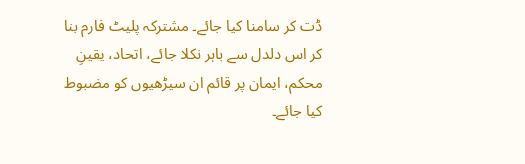ڈت کر سامنا کیا جائے۔ مشترکہ پلیٹ فارم بنا کر اس دلدل سے باہر نکلا جائے، اتحاد، یقینِ محکم، ایمان پر قائم ان سیڑھیوں کو مضبوط کیا جائے۔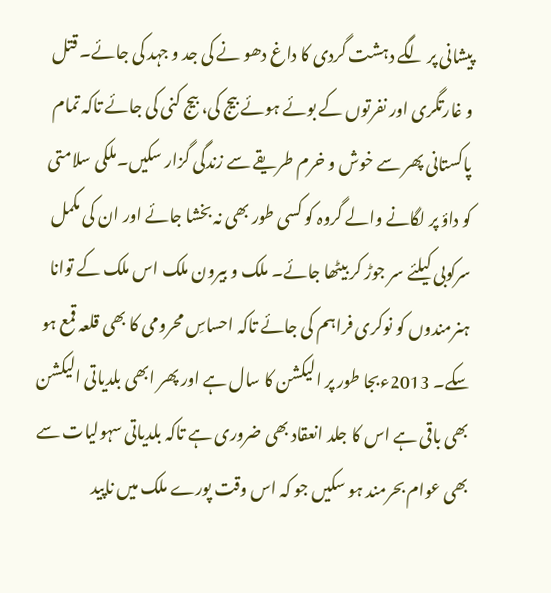پیشانی پر لگے دہشت گردی کا داغ دھو نے کی جد و جہد کی جائے۔ قتل و غارتگری اور نفرتوں کے بوئے ہوئے بیج کی، بیج کنی کی جائے تاکہ تمام پاکستانی پھر سے خوش و خرم طریقے سے زندگی گزار سکیں۔ملکی سلامتی کو داؤ پر لگانے والے گروہ کو کسی طور بھی نہ بخشا جائے اور ان کی مکمل سرکوبی کیلئے سر جوڑ کر بیٹھا جائے۔ ملک و بیرون ملک اس ملک کے توانا ہنرمندوں کو نوکری فراہم کی جائے تاکہ احساسِ محرومی کا بھی قلعہ قمع ہو سکے۔ 2013ءبجا طور پر الیکشن کا سال ہے اور پھر ابھی بلدیاتی الیکشن بھی باقی ہے اس کا جلد انعقاد بھی ضروری ہے تاکہ بلدیاتی سہولیات سے بھی عوام بحرمند ہو سکیں جو کہ اس وقت پورے ملک میں ناپید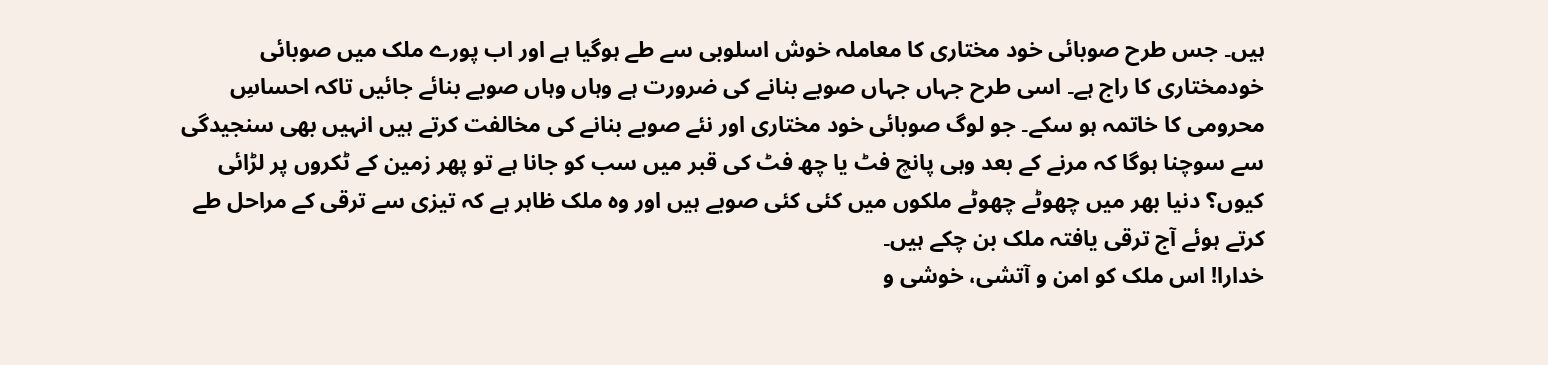ہیں۔ جس طرح صوبائی خود مختاری کا معاملہ خوش اسلوبی سے طے ہوگیا ہے اور اب پورے ملک میں صوبائی خودمختاری کا راج ہے۔ اسی طرح جہاں جہاں صوبے بنانے کی ضرورت ہے وہاں وہاں صوبے بنائے جائیں تاکہ احساسِ محرومی کا خاتمہ ہو سکے۔ جو لوگ صوبائی خود مختاری اور نئے صوبے بنانے کی مخالفت کرتے ہیں انہیں بھی سنجیدگی سے سوچنا ہوگا کہ مرنے کے بعد وہی پانچ فٹ یا چھ فٹ کی قبر میں سب کو جانا ہے تو پھر زمین کے ٹکروں پر لڑائی کیوں؟ دنیا بھر میں چھوٹے چھوٹے ملکوں میں کئی کئی صوبے ہیں اور وہ ملک ظاہر ہے کہ تیزی سے ترقی کے مراحل طے کرتے ہوئے آج ترقی یافتہ ملک بن چکے ہیں۔
خدارا! اس ملک کو امن و آتشی، خوشی و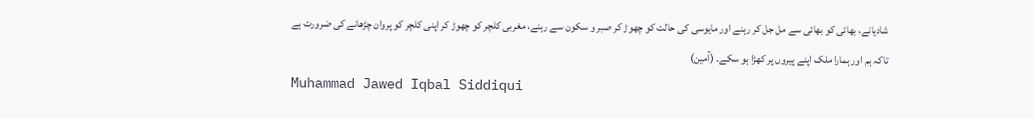شادیانے، بھائی کو بھائی سے مل جل کر رہنے اور مایوسی کی حالت کو چھوڑ کر صبر و سکون سے رہنے، مغربی کلچر کو چھوڑ کر اپنی کلچر کو پروان چڑھانے کی ضرورت ہے تاکہ ہم اور ہمارا ملک اپنے پیروں پر کھڑا ہو سکے۔ (آمین)
Muhammad Jawed Iqbal Siddiqui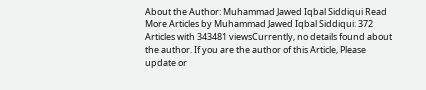About the Author: Muhammad Jawed Iqbal Siddiqui Read More Articles by Muhammad Jawed Iqbal Siddiqui: 372 Articles with 343481 viewsCurrently, no details found about the author. If you are the author of this Article, Please update or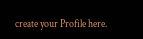create your Profile here.